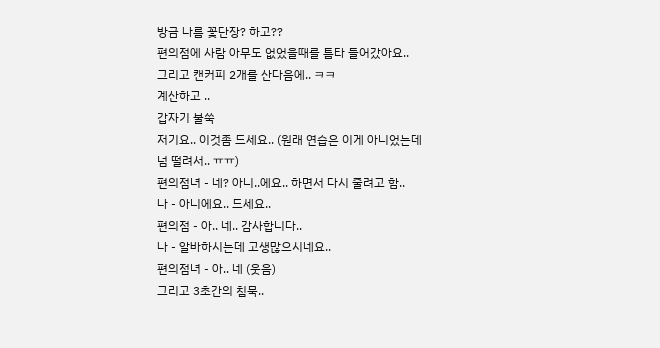방금 나름 꽃단장? 하고??
편의점에 사람 아무도 없었을때를 틈타 들어갔아요..
그리고 캔커피 2개를 산다음에.. ㅋㅋ
계산하고 ..
갑자기 불쑥
저기요.. 이것좀 드세요.. (원래 연습은 이게 아니었는데 넘 떨려서.. ㅠㅠ)
편의점녀 - 네? 아니..에요.. 하면서 다시 줄려고 함..
나 - 아니에요.. 드세요..
편의점 - 아.. 네.. 감사합니다..
나 - 알바하시는데 고생많으시네요..
편의점녀 - 아.. 네 (웃음)
그리고 3초간의 침묵..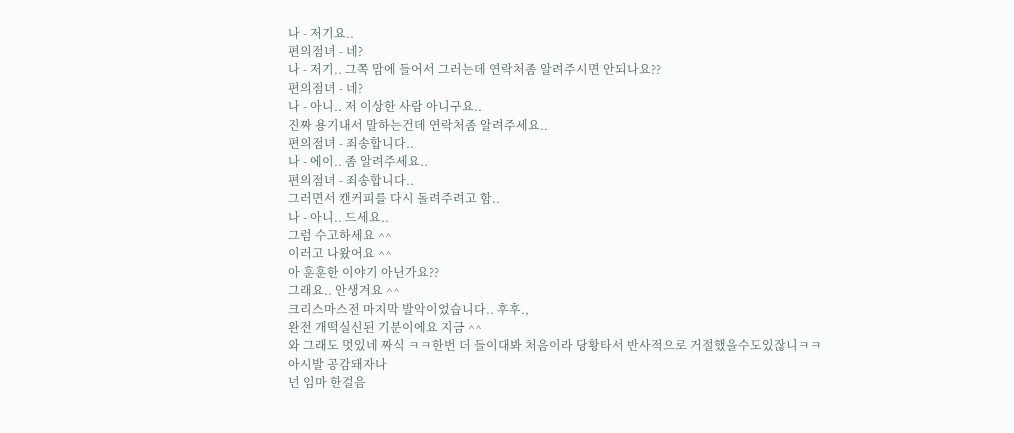나 - 저기요..
편의점녀 - 네?
나 - 저기.. 그쪽 맘에 들어서 그러는데 연락처좀 알려주시면 안되나요??
편의점녀 - 네?
나 - 아니.. 저 이상한 사람 아니구요..
진짜 용기내서 말하는건데 연락처좀 알려주세요..
편의점녀 - 죄송합니다..
나 - 에이.. 좀 알려주세요..
편의점녀 - 죄송합니다..
그러면서 캔커피를 다시 돌려주려고 함..
나 - 아니.. 드세요..
그럼 수고하세요 ^^
이러고 나왔어요 ^^
아 훈훈한 이야기 아닌가요??
그래요.. 안생겨요 ^^
크리스마스전 마지막 발악이었습니다.. 후후.,
완전 개떡실신된 기분이에요 지금 ^^
와 그래도 멋있네 짜식 ㅋㅋ한번 더 들이대봐 처음이라 당황타서 반사적으로 거절했을수도있잖니ㅋㅋ
아시발 공감돼자나
넌 임마 한걸음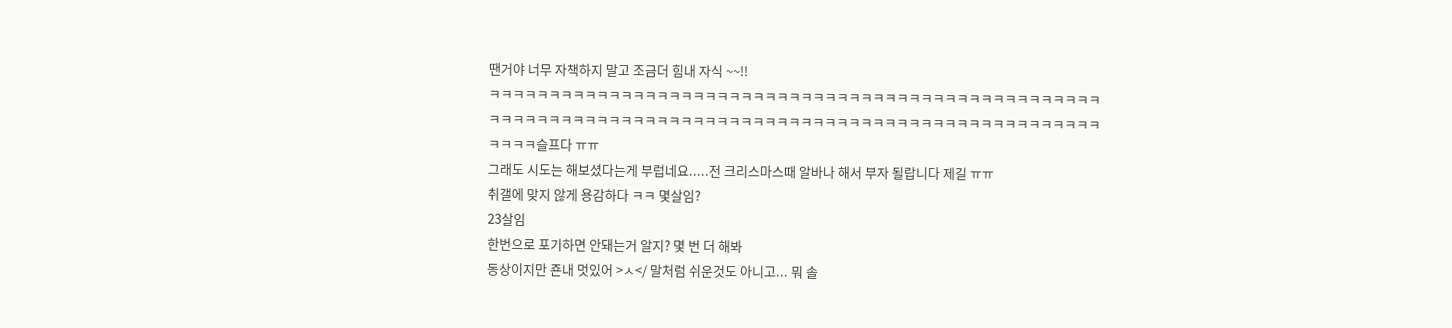땐거야 너무 자책하지 말고 조금더 힘내 자식 ~~!!
ㅋㅋㅋㅋㅋㅋㅋㅋㅋㅋㅋㅋㅋㅋㅋㅋㅋㅋㅋㅋㅋㅋㅋㅋㅋㅋㅋㅋㅋㅋㅋㅋㅋㅋㅋㅋㅋㅋㅋㅋㅋㅋㅋㅋㅋㅋㅋㅋㅋㅋㅋㅋㅋㅋㅋㅋㅋㅋㅋㅋㅋㅋㅋㅋㅋㅋㅋㅋㅋㅋㅋㅋㅋㅋㅋㅋㅋㅋㅋㅋㅋㅋㅋㅋㅋㅋㅋㅋㅋㅋㅋㅋㅋㅋㅋㅋㅋㅋㅋㅋㅋㅋㅋㅋㅋㅋ슬프다 ㅠㅠ
그래도 시도는 해보셨다는게 부럽네요.....전 크리스마스때 알바나 해서 부자 될랍니다 제길 ㅠㅠ
취갤에 맞지 않게 용감하다 ㅋㅋ 몇살임?
23살임
한번으로 포기하면 안돼는거 알지? 몇 번 더 해봐
동상이지만 죤내 멋있어 >ㅅ</ 말처럼 쉬운것도 아니고... 뭐 솔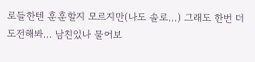로들한텐 훈훈할지 모르지만(나도 솔로...) 그래도 한번 더 도전해봐... 남친있나 물어보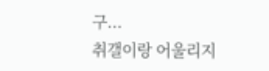구...
취갤이랑 어울리지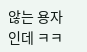않는 용자인데 ㅋㅋ